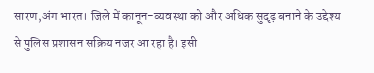सारण,अंग भारत। जिले में कानून-व्यवस्था को और अधिक सुदृढ़ बनाने के उद्देश्य से पुलिस प्रशासन सक्रिय नजर आ रहा है। इसी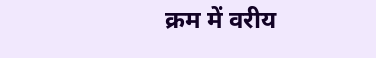क्रम में वरीय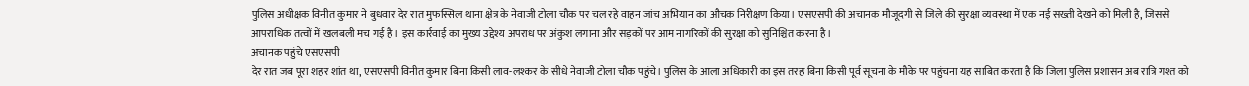पुलिस अधीक्षक विनीत कुमार ने बुधवार देर रात मुफस्सिल थाना क्षेत्र के नेवाजी टोला चौक पर चल रहे वाहन जांच अभियान का औचक निरीक्षण किया। एसएसपी की अचानक मौजूदगी से जिले की सुरक्षा व्यवस्था में एक नई सख्ती देखने को मिली है, जिससे आपराधिक तत्वों में खलबली मच गई है। इस कार्रवाई का मुख्य उद्देश्य अपराध पर अंकुश लगाना और सड़कों पर आम नागरिकों की सुरक्षा को सुनिश्चित करना है।
अचानक पहुंचे एसएसपी
देर रात जब पूरा शहर शांत था, एसएसपी विनीत कुमार बिना किसी लाव-लश्कर के सीधे नेवाजी टोला चौक पहुंचे। पुलिस के आला अधिकारी का इस तरह बिना किसी पूर्व सूचना के मौके पर पहुंचना यह साबित करता है कि जिला पुलिस प्रशासन अब रात्रि गश्त को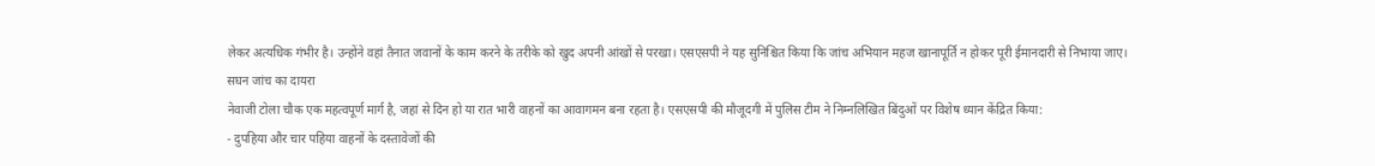लेकर अत्यधिक गंभीर है। उन्होंने वहां तैनात जवानों के काम करने के तरीके को खुद अपनी आंखों से परखा। एसएसपी ने यह सुनिश्चित किया कि जांच अभियान महज खानापूर्ति न होकर पूरी ईमानदारी से निभाया जाए।
सघन जांच का दायरा
नेवाजी टोला चौक एक महत्वपूर्ण मार्ग है, जहां से दिन हो या रात भारी वाहनों का आवागमन बना रहता है। एसएसपी की मौजूदगी में पुलिस टीम ने निम्नलिखित बिंदुओं पर विशेष ध्यान केंद्रित किया:
- दुपहिया और चार पहिया वाहनों के दस्तावेजों की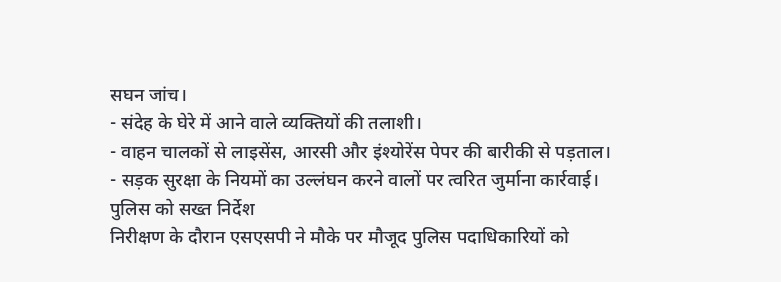सघन जांच।
- संदेह के घेरे में आने वाले व्यक्तियों की तलाशी।
- वाहन चालकों से लाइसेंस, आरसी और इंश्योरेंस पेपर की बारीकी से पड़ताल।
- सड़क सुरक्षा के नियमों का उल्लंघन करने वालों पर त्वरित जुर्माना कार्रवाई।
पुलिस को सख्त निर्देश
निरीक्षण के दौरान एसएसपी ने मौके पर मौजूद पुलिस पदाधिकारियों को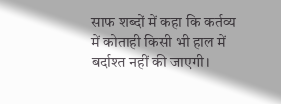साफ शब्दों में कहा कि कर्तव्य में कोताही किसी भी हाल में बर्दाश्त नहीं की जाएगी।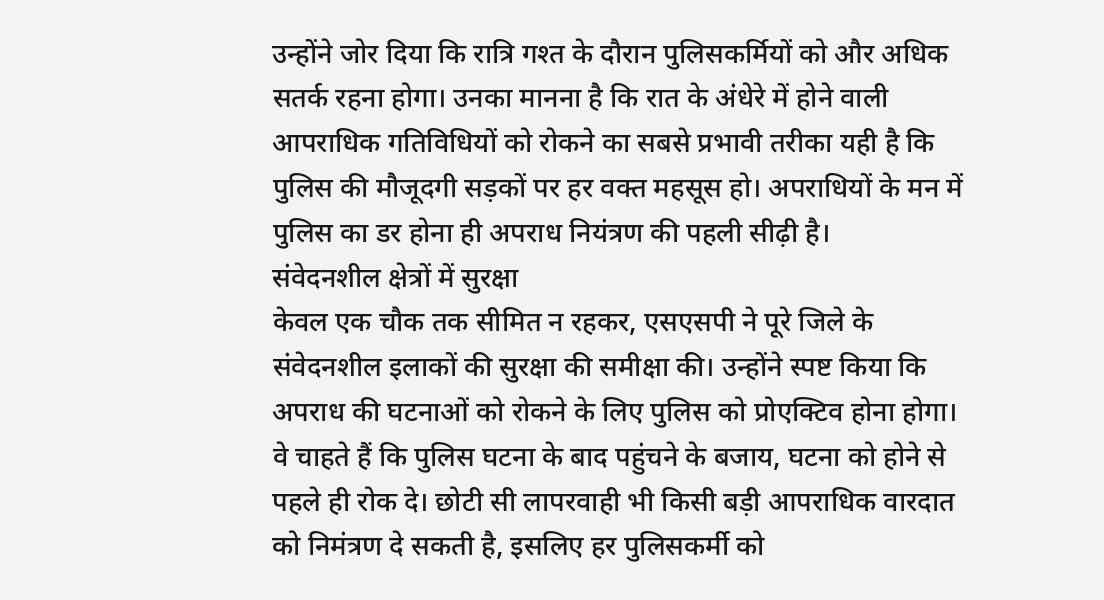उन्होंने जोर दिया कि रात्रि गश्त के दौरान पुलिसकर्मियों को और अधिक सतर्क रहना होगा। उनका मानना है कि रात के अंधेरे में होने वाली आपराधिक गतिविधियों को रोकने का सबसे प्रभावी तरीका यही है कि पुलिस की मौजूदगी सड़कों पर हर वक्त महसूस हो। अपराधियों के मन में पुलिस का डर होना ही अपराध नियंत्रण की पहली सीढ़ी है।
संवेदनशील क्षेत्रों में सुरक्षा
केवल एक चौक तक सीमित न रहकर, एसएसपी ने पूरे जिले के संवेदनशील इलाकों की सुरक्षा की समीक्षा की। उन्होंने स्पष्ट किया कि अपराध की घटनाओं को रोकने के लिए पुलिस को प्रोएक्टिव होना होगा। वे चाहते हैं कि पुलिस घटना के बाद पहुंचने के बजाय, घटना को होने से पहले ही रोक दे। छोटी सी लापरवाही भी किसी बड़ी आपराधिक वारदात को निमंत्रण दे सकती है, इसलिए हर पुलिसकर्मी को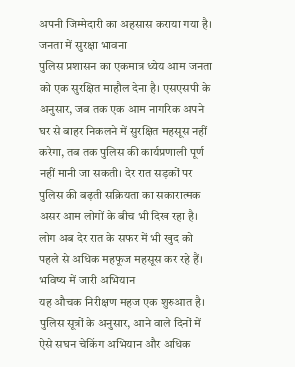अपनी जिम्मेदारी का अहसास कराया गया है।
जनता में सुरक्षा भावना
पुलिस प्रशासन का एकमात्र ध्येय आम जनता को एक सुरक्षित माहौल देना है। एसएसपी के अनुसार, जब तक एक आम नागरिक अपने घर से बाहर निकलने में सुरक्षित महसूस नहीं करेगा, तब तक पुलिस की कार्यप्रणाली पूर्ण नहीं मानी जा सकती। देर रात सड़कों पर पुलिस की बढ़ती सक्रियता का सकारात्मक असर आम लोगों के बीच भी दिख रहा है। लोग अब देर रात के सफर में भी खुद को पहले से अधिक महफूज महसूस कर रहे हैं।
भविष्य में जारी अभियान
यह औचक निरीक्षण महज एक शुरुआत है। पुलिस सूत्रों के अनुसार, आने वाले दिनों में ऐसे सघन चेकिंग अभियान और अधिक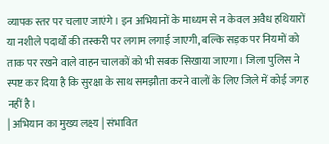व्यापक स्तर पर चलाए जाएंगे। इन अभियानों के माध्यम से न केवल अवैध हथियारों या नशीले पदार्थों की तस्करी पर लगाम लगाई जाएगी, बल्कि सड़क पर नियमों को ताक पर रखने वाले वाहन चालकों को भी सबक सिखाया जाएगा। जिला पुलिस ने स्पष्ट कर दिया है कि सुरक्षा के साथ समझौता करने वालों के लिए जिले में कोई जगह नहीं है।
| अभियान का मुख्य लक्ष्य | संभावित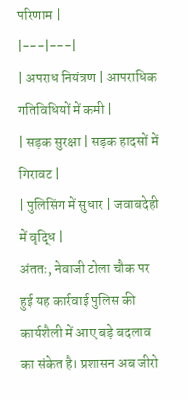परिणाम |
|---|---|
| अपराध नियंत्रण | आपराधिक गतिविधियों में कमी |
| सड़क सुरक्षा | सड़क हादसों में गिरावट |
| पुलिसिंग में सुधार | जवाबदेही में वृद्धि |
अंततः, नेवाजी टोला चौक पर हुई यह कार्रवाई पुलिस की कार्यशैली में आए बड़े बदलाव का संकेत है। प्रशासन अब जीरो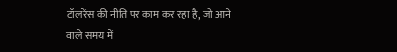टॉलरेंस की नीति पर काम कर रहा है, जो आने वाले समय में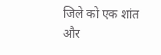जिले को एक शांत और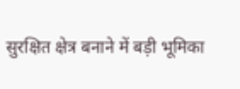सुरक्षित क्षेत्र बनाने में बड़ी भूमिका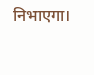निभाएगा।